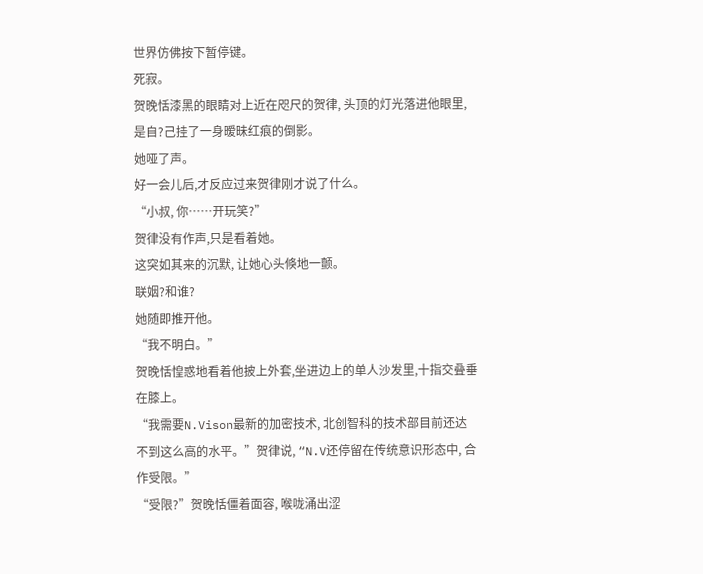世界仿佛按下暂停键。
死寂。
贺晚恬漆黑的眼睛对上近在咫尺的贺律, 头顶的灯光落进他眼里,是自?己挂了一身暧昧红痕的倒影。
她哑了声。
好一会儿后,才反应过来贺律刚才说了什么。
“小叔, 你……开玩笑?”
贺律没有作声,只是看着她。
这突如其来的沉默, 让她心头倏地一颤。
联姻?和谁?
她随即推开他。
“我不明白。”
贺晚恬惶惑地看着他披上外套,坐进边上的单人沙发里,十指交叠垂在膝上。
“我需要N.Vison最新的加密技术, 北创智科的技术部目前还达不到这么高的水平。”贺律说, “N.V还停留在传统意识形态中, 合作受限。”
“受限?”贺晚恬僵着面容, 喉咙涌出涩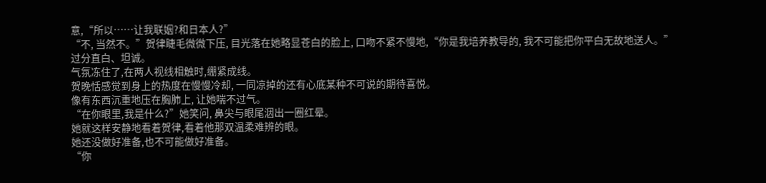意,“所以……让我联姻?和日本人?”
“不, 当然不。”贺律睫毛微微下压, 目光落在她略显苍白的脸上, 口吻不紧不慢地,“你是我培养教导的, 我不可能把你平白无故地送人。”
过分直白、坦诚。
气氛冻住了,在两人视线相触时,绷紧成线。
贺晚恬感觉到身上的热度在慢慢冷却, 一同凉掉的还有心底某种不可说的期待喜悦。
像有东西沉重地压在胸肺上, 让她喘不过气。
“在你眼里,我是什么?”她笑问, 鼻尖与眼尾洇出一圈红晕。
她就这样安静地看着贺律,看着他那双温柔难辨的眼。
她还没做好准备,也不可能做好准备。
“你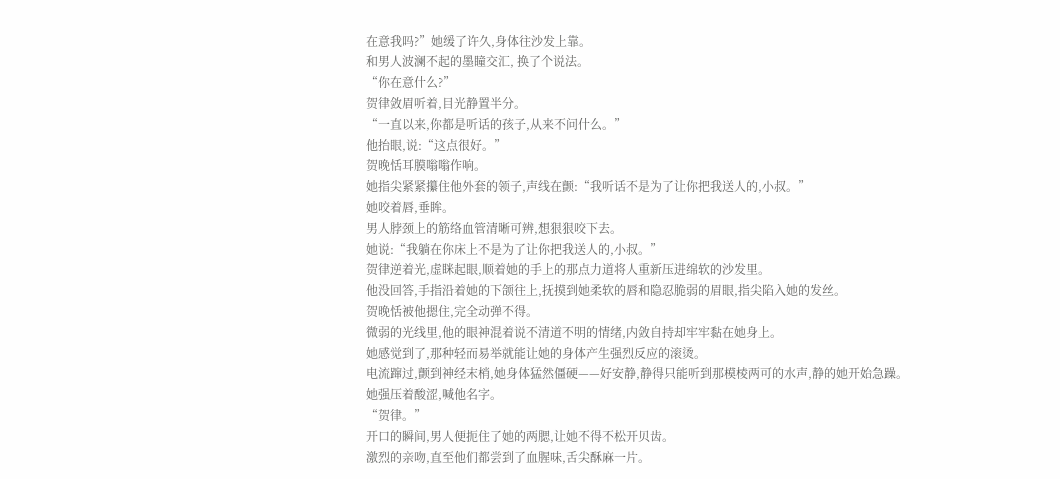在意我吗?”她缓了许久,身体往沙发上靠。
和男人波澜不起的墨瞳交汇, 换了个说法。
“你在意什么?”
贺律敛眉听着,目光静置半分。
“一直以来,你都是听话的孩子,从来不问什么。”
他抬眼,说:“这点很好。”
贺晚恬耳膜嗡嗡作响。
她指尖紧紧攥住他外套的领子,声线在颤:“我听话不是为了让你把我送人的,小叔。”
她咬着唇,垂眸。
男人脖颈上的筋络血管清晰可辨,想狠狠咬下去。
她说:“我躺在你床上不是为了让你把我送人的,小叔。”
贺律逆着光,虚眯起眼,顺着她的手上的那点力道将人重新压进绵软的沙发里。
他没回答,手指沿着她的下颌往上,抚摸到她柔软的唇和隐忍脆弱的眉眼,指尖陷入她的发丝。
贺晚恬被他摁住,完全动弹不得。
微弱的光线里,他的眼神混着说不清道不明的情绪,内敛自持却牢牢黏在她身上。
她感觉到了,那种轻而易举就能让她的身体产生强烈反应的滚烫。
电流蹿过,颤到神经末梢,她身体猛然僵硬——好安静,静得只能听到那模棱两可的水声,静的她开始急躁。
她强压着酸涩,喊他名字。
“贺律。”
开口的瞬间,男人便扼住了她的两腮,让她不得不松开贝齿。
激烈的亲吻,直至他们都尝到了血腥味,舌尖酥麻一片。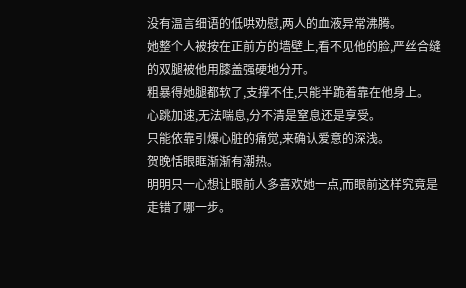没有温言细语的低哄劝慰,两人的血液异常沸腾。
她整个人被按在正前方的墙壁上,看不见他的脸,严丝合缝的双腿被他用膝盖强硬地分开。
粗暴得她腿都软了,支撑不住,只能半跪着靠在他身上。
心跳加速,无法喘息,分不清是窒息还是享受。
只能依靠引爆心脏的痛觉,来确认爱意的深浅。
贺晚恬眼眶渐渐有潮热。
明明只一心想让眼前人多喜欢她一点,而眼前这样究竟是走错了哪一步。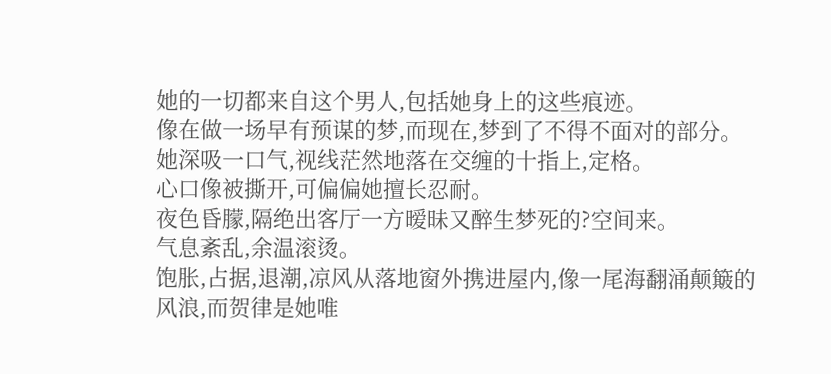她的一切都来自这个男人,包括她身上的这些痕迹。
像在做一场早有预谋的梦,而现在,梦到了不得不面对的部分。
她深吸一口气,视线茫然地落在交缠的十指上,定格。
心口像被撕开,可偏偏她擅长忍耐。
夜色昏朦,隔绝出客厅一方暧昧又醉生梦死的?空间来。
气息紊乱,余温滚烫。
饱胀,占据,退潮,凉风从落地窗外携进屋内,像一尾海翻涌颠簸的风浪,而贺律是她唯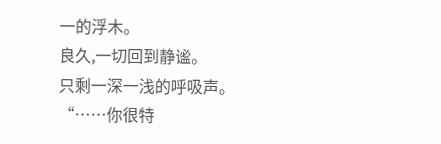一的浮木。
良久,一切回到静谧。
只剩一深一浅的呼吸声。
“……你很特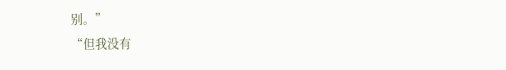别。”
“但我没有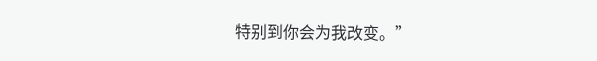特别到你会为我改变。”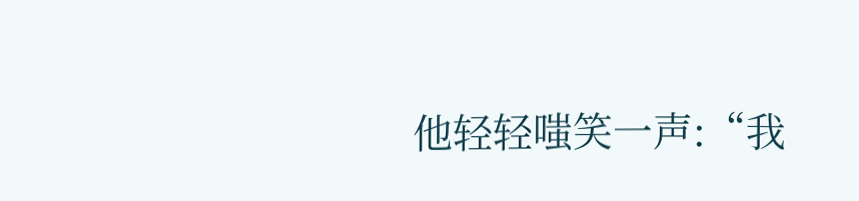他轻轻嗤笑一声:“我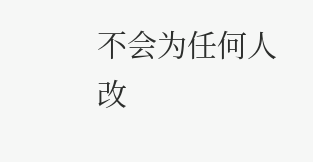不会为任何人改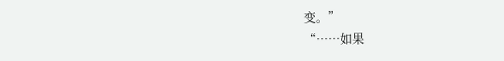变。”
“……如果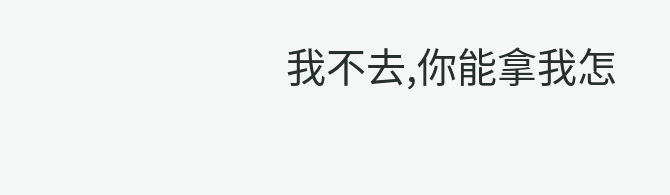我不去,你能拿我怎